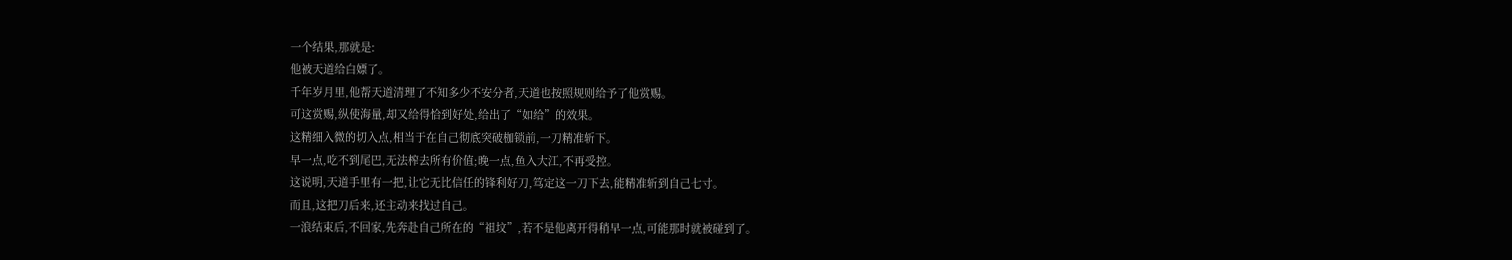一个结果,那就是:
他被天道给白嫖了。
千年岁月里,他帮天道清理了不知多少不安分者,天道也按照规则给予了他赏赐。
可这赏赐,纵使海量,却又给得恰到好处,给出了“如给”的效果。
这精细入微的切入点,相当于在自己彻底突破枷锁前,一刀精准斩下。
早一点,吃不到尾巴,无法榨去所有价值;晚一点,鱼入大江,不再受控。
这说明,天道手里有一把,让它无比信任的锋利好刀,笃定这一刀下去,能精准斩到自己七寸。
而且,这把刀后来,还主动来找过自己。
一浪结束后,不回家,先奔赴自己所在的“祖坟”,若不是他离开得稍早一点,可能那时就被碰到了。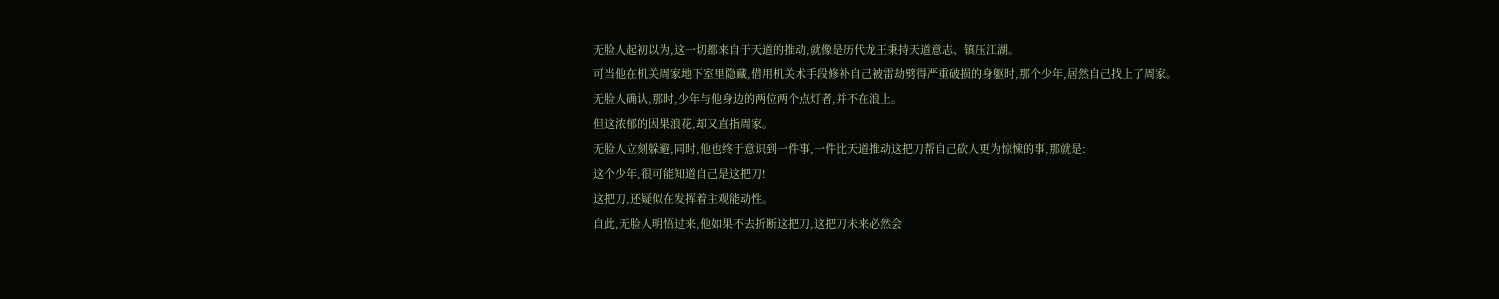无脸人起初以为,这一切都来自于天道的推动,就像是历代龙王秉持天道意志、镇压江湖。
可当他在机关周家地下室里隐藏,借用机关术手段修补自己被雷劫劈得严重破损的身躯时,那个少年,居然自己找上了周家。
无脸人确认,那时,少年与他身边的两位两个点灯者,并不在浪上。
但这浓郁的因果浪花,却又直指周家。
无脸人立刻躲避,同时,他也终于意识到一件事,一件比天道推动这把刀帮自己砍人更为惊悚的事,那就是:
这个少年,很可能知道自己是这把刀!
这把刀,还疑似在发挥着主观能动性。
自此,无脸人明悟过来,他如果不去折断这把刀,这把刀未来必然会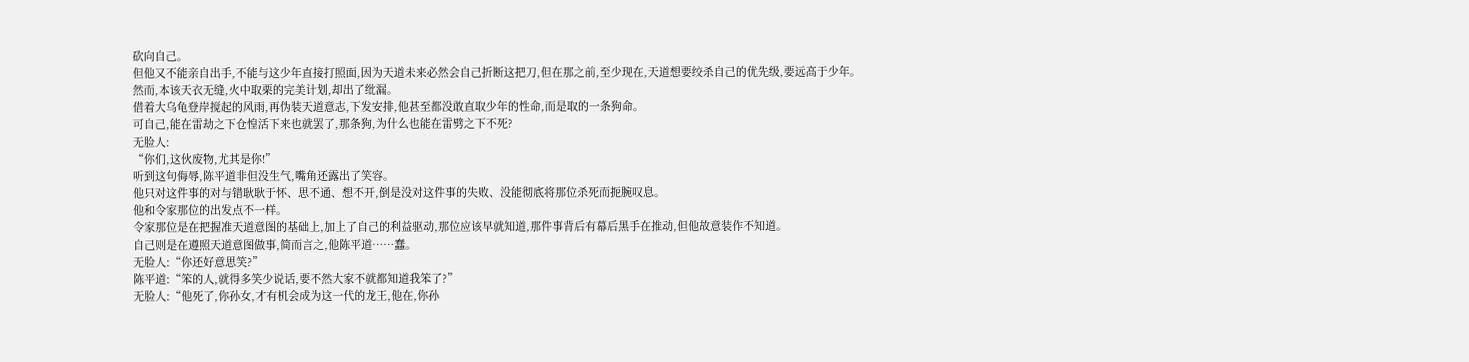砍向自己。
但他又不能亲自出手,不能与这少年直接打照面,因为天道未来必然会自己折断这把刀,但在那之前,至少现在,天道想要绞杀自己的优先级,要远高于少年。
然而,本该天衣无缝,火中取栗的完美计划,却出了纰漏。
借着大乌龟登岸搅起的风雨,再伪装天道意志,下发安排,他甚至都没敢直取少年的性命,而是取的一条狗命。
可自己,能在雷劫之下仓惶活下来也就罢了,那条狗,为什么也能在雷劈之下不死?
无脸人:
“你们,这伙废物,尤其是你!”
听到这句侮辱,陈平道非但没生气,嘴角还露出了笑容。
他只对这件事的对与错耿耿于怀、思不通、想不开,倒是没对这件事的失败、没能彻底将那位杀死而扼腕叹息。
他和令家那位的出发点不一样。
令家那位是在把握准天道意图的基础上,加上了自己的利益驱动,那位应该早就知道,那件事背后有幕后黑手在推动,但他故意装作不知道。
自己则是在遵照天道意图做事,简而言之,他陈平道……蠢。
无脸人:“你还好意思笑?”
陈平道:“笨的人,就得多笑少说话,要不然大家不就都知道我笨了?”
无脸人:“他死了,你孙女,才有机会成为这一代的龙王,他在,你孙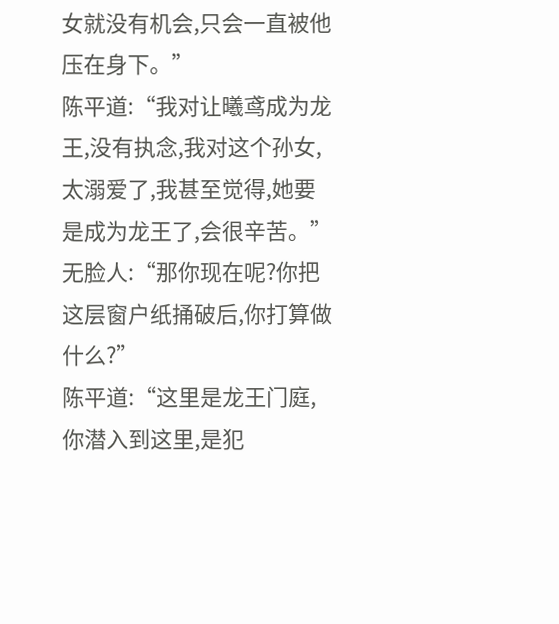女就没有机会,只会一直被他压在身下。”
陈平道:“我对让曦鸢成为龙王,没有执念,我对这个孙女,太溺爱了,我甚至觉得,她要是成为龙王了,会很辛苦。”
无脸人:“那你现在呢?你把这层窗户纸捅破后,你打算做什么?”
陈平道:“这里是龙王门庭,你潜入到这里,是犯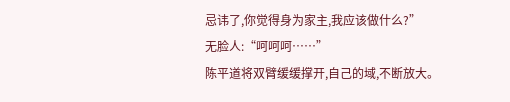忌讳了,你觉得身为家主,我应该做什么?”
无脸人:“呵呵呵……”
陈平道将双臂缓缓撑开,自己的域,不断放大。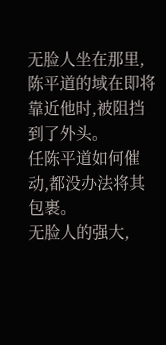无脸人坐在那里,陈平道的域在即将靠近他时,被阻挡到了外头。
任陈平道如何催动,都没办法将其包裹。
无脸人的强大,